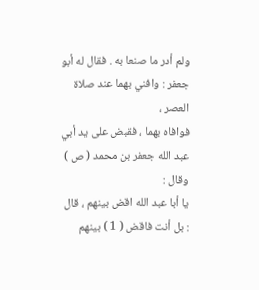ولم أدر ما صنعا به . فقال له أبو جعفر : وافني بهما عند صلاة العصر ،
فوافاه بهما ، فقبض على يد أبي عبد الله جعفر بن محمد ( ص ) وقال :
يا أبا عبد الله اقض بينهم ، قال : بل أنت فاقض ( 1 ) بينهم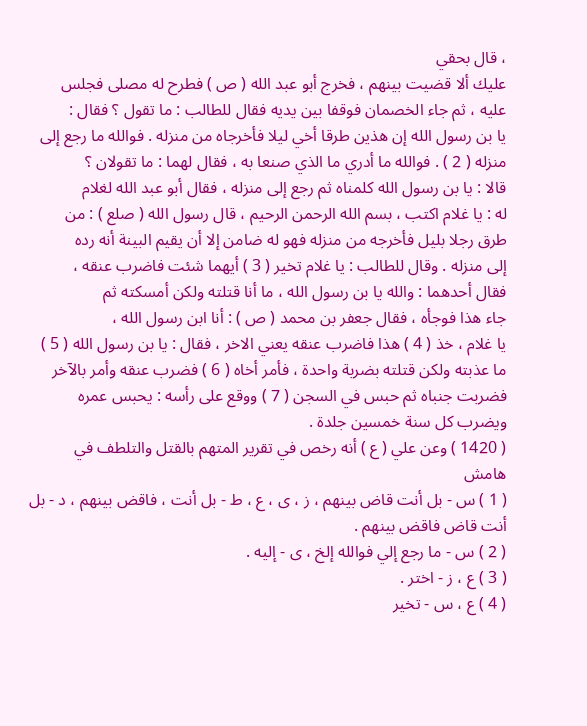، قال بحقي
عليك ألا قضيت بينهم ، فخرج أبو عبد الله ( ص ) فطرح له مصلى فجلس
عليه ، ثم جاء الخصمان فوقفا بين يديه فقال للطالب : ما تقول ؟ فقال :
يا بن رسول الله إن هذين طرقا أخي ليلا فأخرجاه من منزله . فوالله ما رجع إلى
منزله ( 2 ) . فوالله ما أدري ما الذي صنعا به ، فقال لهما : ما تقولان ؟
قالا : يا بن رسول الله كلمناه ثم رجع إلى منزله ، فقال أبو عبد الله لغلام
له : يا غلام اكتب ، بسم الله الرحمن الرحيم ، قال رسول الله ( صلع ) : من
طرق رجلا بليل فأخرجه من منزله فهو له ضامن إلا أن يقيم البينة أنه رده
إلى منزله . وقال للطالب : يا غلام تخير ( 3 ) أيهما شئت فاضرب عنقه ،
فقال أحدهما : والله يا بن رسول الله ، ما أنا قتلته ولكن أمسكته ثم
جاء هذا فوجأه ، فقال جعفر بن محمد ( ص ) : أنا ابن رسول الله ،
يا غلام ، خذ ( 4 ) هذا فاضرب عنقه يعني الاخر ، فقال : يا بن رسول الله ( 5 )
ما عذبته ولكن قتلته بضربة واحدة ، فأمر أخاه ( 6 ) فضرب عنقه وأمر بالآخر
فضربت جنباه ثم حبس في السجن ( 7 ) ووقع على رأسه : يحبس عمره
ويضرب كل سنة خمسين جلدة .
( 1420 ) وعن علي ( ع ) أنه رخص في تقرير المتهم بالقتل والتلطف في
هامش
( 1 ) س - بل أنت قاض بينهم ، ز ، ى ، ع ، ط - بل أنت ، فاقض بينهم ، د - بل
أنت قاض فاقض بينهم .
( 2 ) س - ما رجع إلي فوالله إلخ ، ى - إليه .
( 3 ) ع ، ز - اختر .
( 4 ) ع ، س - تخير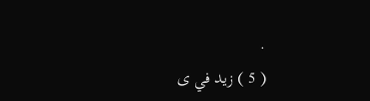.
( 5 ) زيد في ى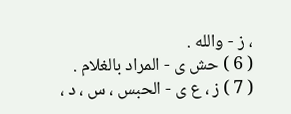، ز - والله .
( 6 ) حش ى - المراد بالغلام .
( 7 ) ز ، ع ى - الحبس ، س ، د ،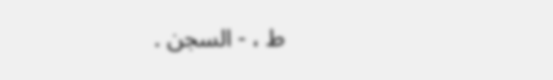ط ، - السجن .